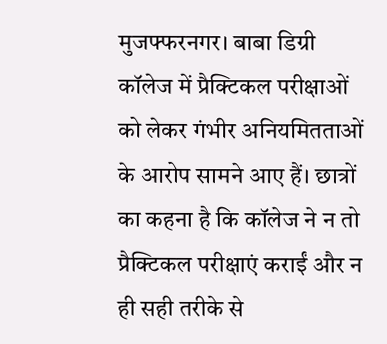मुजफ्फरनगर। बाबा डिग्री कॉलेज में प्रैक्टिकल परीक्षाओं को लेकर गंभीर अनियमितताओं के आरोप सामने आए हैं। छात्रों का कहना है कि कॉलेज ने न तो प्रैक्टिकल परीक्षाएं कराईं और न ही सही तरीके से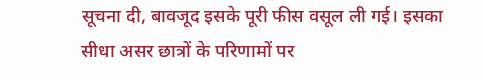सूचना दी, बावजूद इसके पूरी फीस वसूल ली गई। इसका सीधा असर छात्रों के परिणामों पर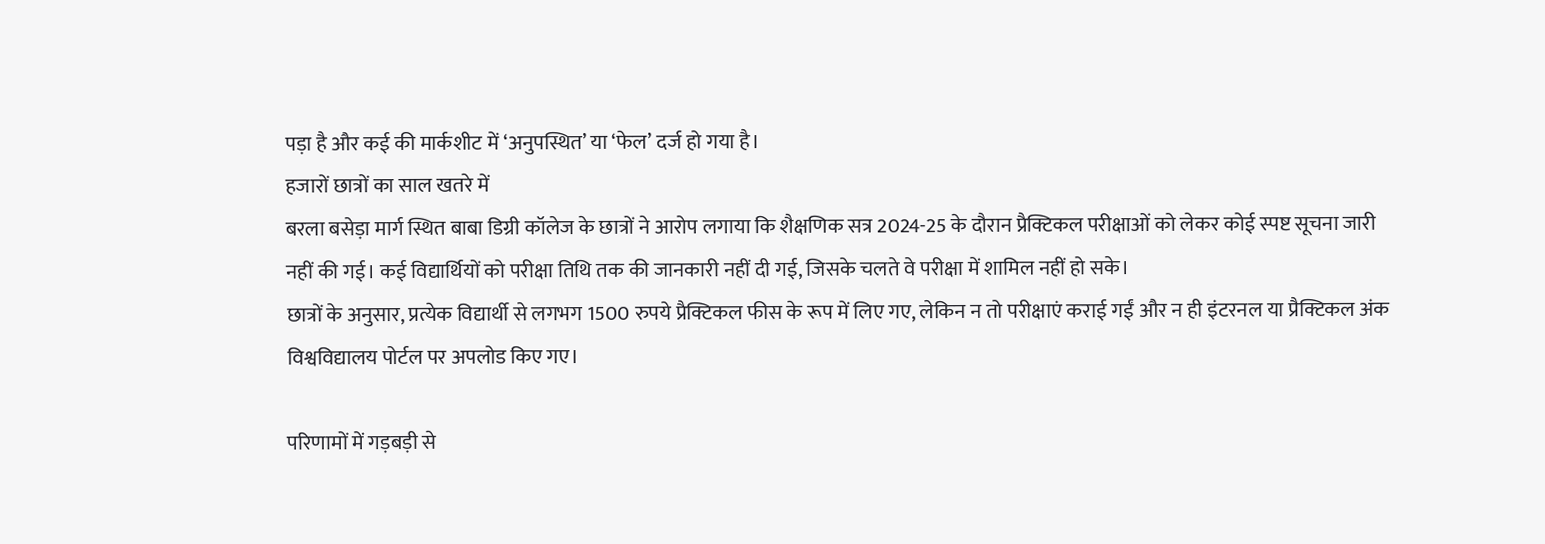पड़ा है और कई की मार्कशीट में ‘अनुपस्थित’ या ‘फेल’ दर्ज हो गया है।
हजारों छात्रों का साल खतरे में
बरला बसेड़ा मार्ग स्थित बाबा डिग्री कॉलेज के छात्रों ने आरोप लगाया कि शैक्षणिक सत्र 2024-25 के दौरान प्रैक्टिकल परीक्षाओं को लेकर कोई स्पष्ट सूचना जारी नहीं की गई। कई विद्यार्थियों को परीक्षा तिथि तक की जानकारी नहीं दी गई, जिसके चलते वे परीक्षा में शामिल नहीं हो सके।
छात्रों के अनुसार, प्रत्येक विद्यार्थी से लगभग 1500 रुपये प्रैक्टिकल फीस के रूप में लिए गए, लेकिन न तो परीक्षाएं कराई गईं और न ही इंटरनल या प्रैक्टिकल अंक विश्वविद्यालय पोर्टल पर अपलोड किए गए।

परिणामों में गड़बड़ी से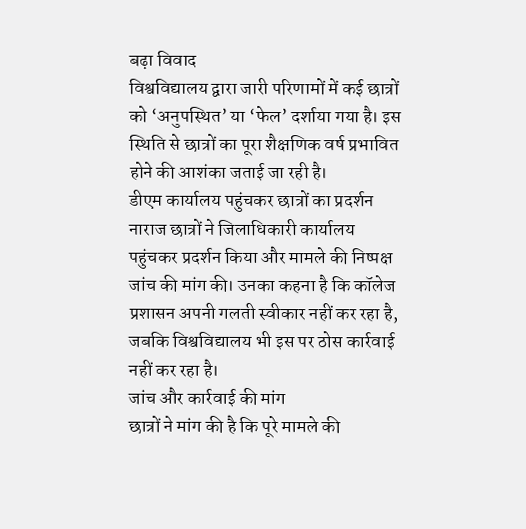बढ़ा विवाद
विश्वविद्यालय द्वारा जारी परिणामों में कई छात्रों को ‘अनुपस्थित’ या ‘फेल’ दर्शाया गया है। इस स्थिति से छात्रों का पूरा शैक्षणिक वर्ष प्रभावित होने की आशंका जताई जा रही है।
डीएम कार्यालय पहुंचकर छात्रों का प्रदर्शन
नाराज छात्रों ने जिलाधिकारी कार्यालय पहुंचकर प्रदर्शन किया और मामले की निष्पक्ष जांच की मांग की। उनका कहना है कि कॉलेज प्रशासन अपनी गलती स्वीकार नहीं कर रहा है, जबकि विश्वविद्यालय भी इस पर ठोस कार्रवाई नहीं कर रहा है।
जांच और कार्रवाई की मांग
छात्रों ने मांग की है कि पूरे मामले की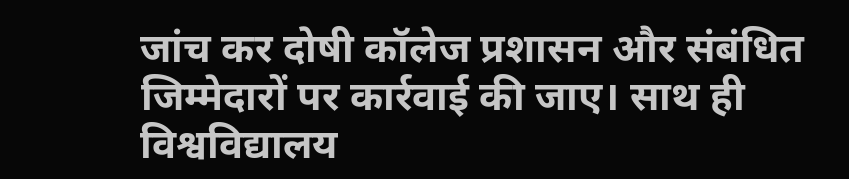जांच कर दोषी कॉलेज प्रशासन और संबंधित जिम्मेदारों पर कार्रवाई की जाए। साथ ही विश्वविद्यालय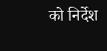को निर्देश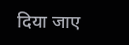दिया जाए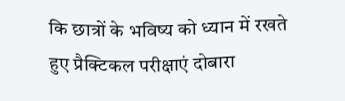कि छात्रों के भविष्य को ध्यान में रखते हुए प्रैक्टिकल परीक्षाएं दोबारा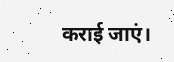कराई जाएं।